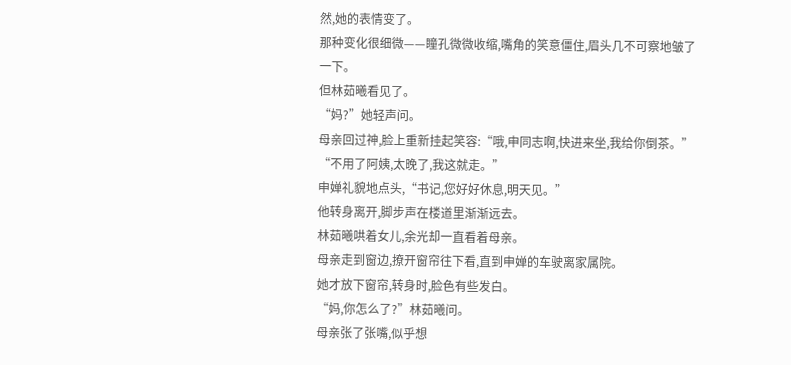然,她的表情变了。
那种变化很细微——瞳孔微微收缩,嘴角的笑意僵住,眉头几不可察地皱了一下。
但林茹曦看见了。
“妈?”她轻声问。
母亲回过神,脸上重新挂起笑容:“哦,申同志啊,快进来坐,我给你倒茶。”
“不用了阿姨,太晚了,我这就走。”
申婵礼貌地点头,“书记,您好好休息,明天见。”
他转身离开,脚步声在楼道里渐渐远去。
林茹曦哄着女儿,余光却一直看着母亲。
母亲走到窗边,撩开窗帘往下看,直到申婵的车驶离家属院。
她才放下窗帘,转身时,脸色有些发白。
“妈,你怎么了?”林茹曦问。
母亲张了张嘴,似乎想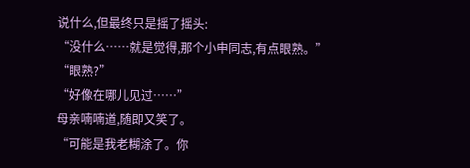说什么,但最终只是摇了摇头:
“没什么……就是觉得,那个小申同志,有点眼熟。”
“眼熟?”
“好像在哪儿见过……”
母亲喃喃道,随即又笑了。
“可能是我老糊涂了。你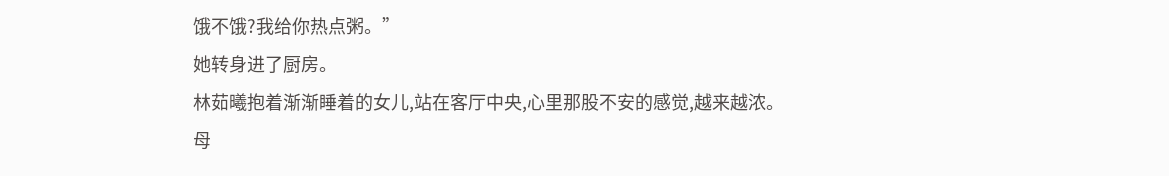饿不饿?我给你热点粥。”
她转身进了厨房。
林茹曦抱着渐渐睡着的女儿,站在客厅中央,心里那股不安的感觉,越来越浓。
母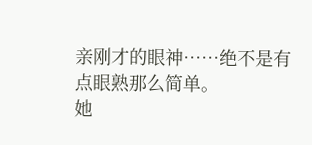亲刚才的眼神……绝不是有点眼熟那么简单。
她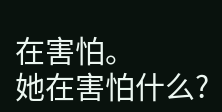在害怕。
她在害怕什么?